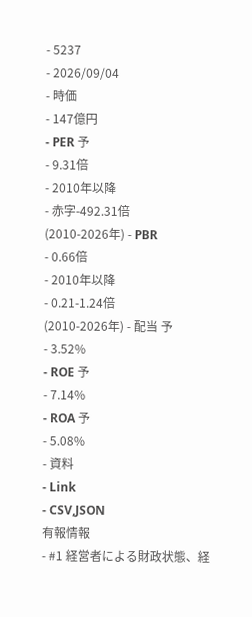- 5237
- 2026/09/04
- 時価
- 147億円
- PER 予
- 9.31倍
- 2010年以降
- 赤字-492.31倍
(2010-2026年) - PBR
- 0.66倍
- 2010年以降
- 0.21-1.24倍
(2010-2026年) - 配当 予
- 3.52%
- ROE 予
- 7.14%
- ROA 予
- 5.08%
- 資料
- Link
- CSV,JSON
有報情報
- #1 経営者による財政状態、経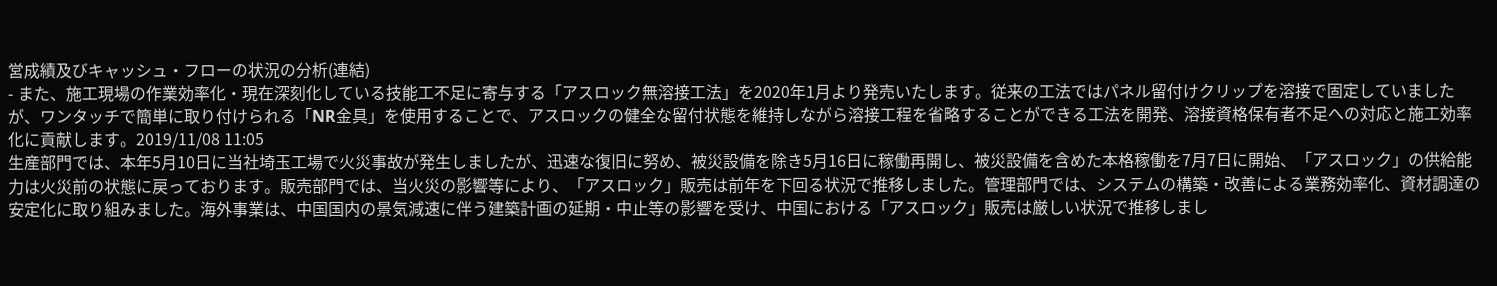営成績及びキャッシュ・フローの状況の分析(連結)
- また、施工現場の作業効率化・現在深刻化している技能工不足に寄与する「アスロック無溶接工法」を2020年1月より発売いたします。従来の工法ではパネル留付けクリップを溶接で固定していましたが、ワンタッチで簡単に取り付けられる「NR金具」を使用することで、アスロックの健全な留付状態を維持しながら溶接工程を省略することができる工法を開発、溶接資格保有者不足への対応と施工効率化に貢献します。2019/11/08 11:05
生産部門では、本年5月10日に当社埼玉工場で火災事故が発生しましたが、迅速な復旧に努め、被災設備を除き5月16日に稼働再開し、被災設備を含めた本格稼働を7月7日に開始、「アスロック」の供給能力は火災前の状態に戻っております。販売部門では、当火災の影響等により、「アスロック」販売は前年を下回る状況で推移しました。管理部門では、システムの構築・改善による業務効率化、資材調達の安定化に取り組みました。海外事業は、中国国内の景気減速に伴う建築計画の延期・中止等の影響を受け、中国における「アスロック」販売は厳しい状況で推移しまし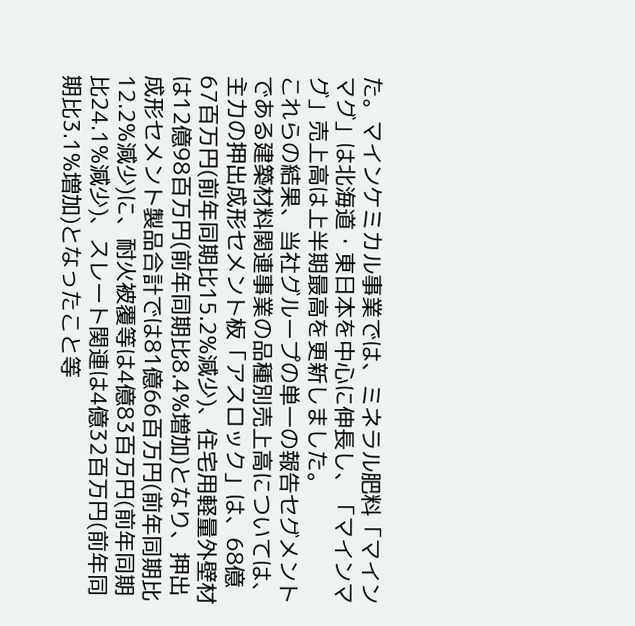た。マインケミカル事業では、ミネラル肥料「マインマグ」は北海道・東日本を中心に伸長し、「マインマグ」売上高は上半期最高を更新しました。
これらの結果、当社グループの単一の報告セグメントである建築材料関連事業の品種別売上高については、主力の押出成形セメント板「アスロック」は、68億67百万円(前年同期比15.2%減少)、住宅用軽量外壁材は12億98百万円(前年同期比8.4%増加)となり、押出成形セメント製品合計では81億66百万円(前年同期比12.2%減少)に、耐火被覆等は4億83百万円(前年同期比24.1%減少)、スレート関連は4億32百万円(前年同期比3.1%増加)となったこと等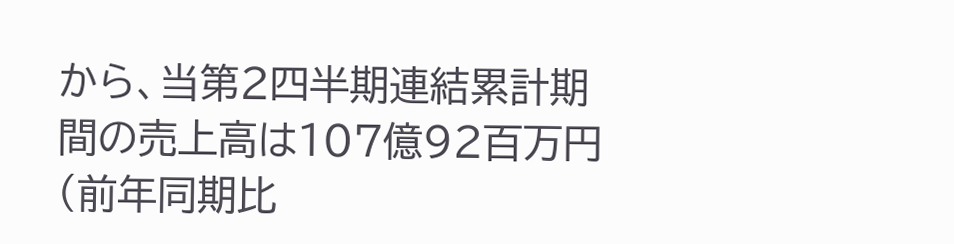から、当第2四半期連結累計期間の売上高は107億92百万円(前年同期比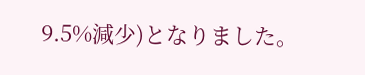9.5%減少)となりました。